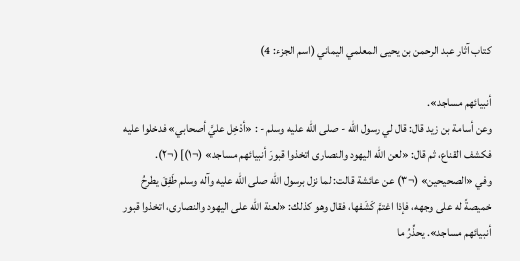كتاب آثار عبد الرحمن بن يحيى المعلمي اليماني (اسم الجزء: 4)

أنبيائهم مساجد».
وعن أسامة بن زيد قال: قال لي رسول الله - صلى الله عليه وسلم - : «أدْخِل عليَّ أصحابي» فدخلوا عليه فكشف القناع، ثم قال: «لعن الله اليهود والنصارى اتخذوا قبورَ أنبيائهم مساجد» (¬١)] (¬٢).
وفي «الصحيحين» (¬٣) عن عائشة قالت: لما نزل برسول الله صلى الله عليه وآله وسلم طَفِقَ يطرحُ خميصةً له على وجهه، فإذا اغتمَّ كَشَفها، فقال وهو كذلك: «لعنة الله على اليهود والنصارى، اتخذوا قبور أنبيائهم مساجد». يحذِّرُ ما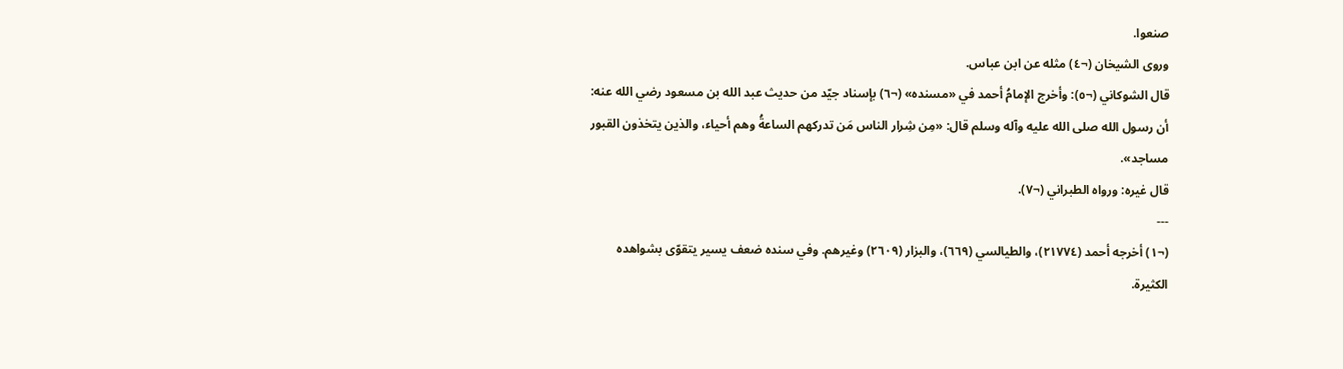صنعوا.
وروى الشيخان (¬٤) مثله عن ابن عباس.
قال الشوكاني (¬٥): وأخرج الإمامُ أحمد في «مسنده» (¬٦) بإسناد جيّد من حديث عبد الله بن مسعود رضي الله عنه: أن رسول الله صلى الله عليه وآله وسلم قال: «مِن شِرار الناس مَن تدركهم الساعةُ وهم أحياء، والذين يتخذون القبور مساجد».
قال غيره: ورواه الطبراني (¬٧).
---
(¬١) أخرجه أحمد (٢١٧٧٤)، والطيالسي (٦٦٩)، والبزار (٢٦٠٩) وغيرهم. وفي سنده ضعف يسير يتقوّى بشواهده الكثيرة.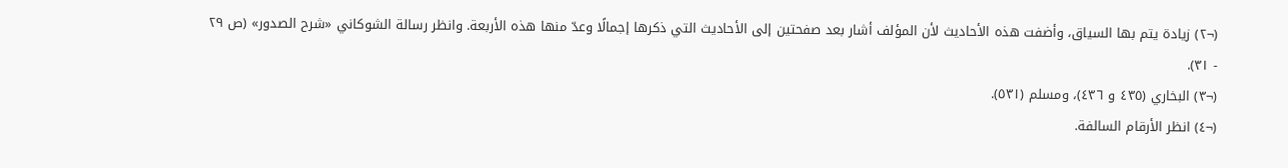(¬٢) زيادة يتم بها السياق، وأضفت هذه الأحاديث لأن المؤلف أشار بعد صفحتين إلى الأحاديث التي ذكرها إجمالًا وعدّ منها هذه الأربعة. وانظر رسالة الشوكاني «شرح الصدور» (ص ٢٩ - ٣١).
(¬٣) البخاري (٤٣٥ و ٤٣٦)، ومسلم (٥٣١).
(¬٤) انظر الأرقام السالفة.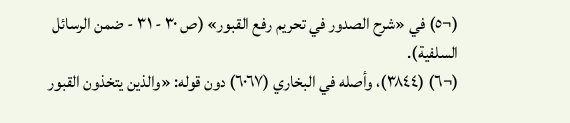(¬٥) في «شرح الصدور في تحريم رفع القبور» (ص ٣٠ - ٣١ - ضمن الرسائل السلفية).
(¬٦) (٣٨٤٤)، وأصله في البخاري (٦٠٦٧) دون قوله: «والذين يتخذون القبور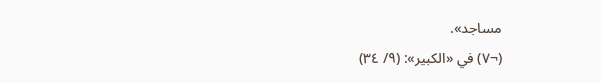مساجد».
(¬٧) في «الكبير»: (٩/ ٣٤)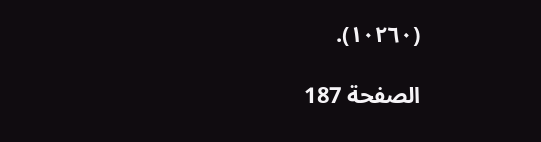(١٠٢٦٠).

الصفحة 187